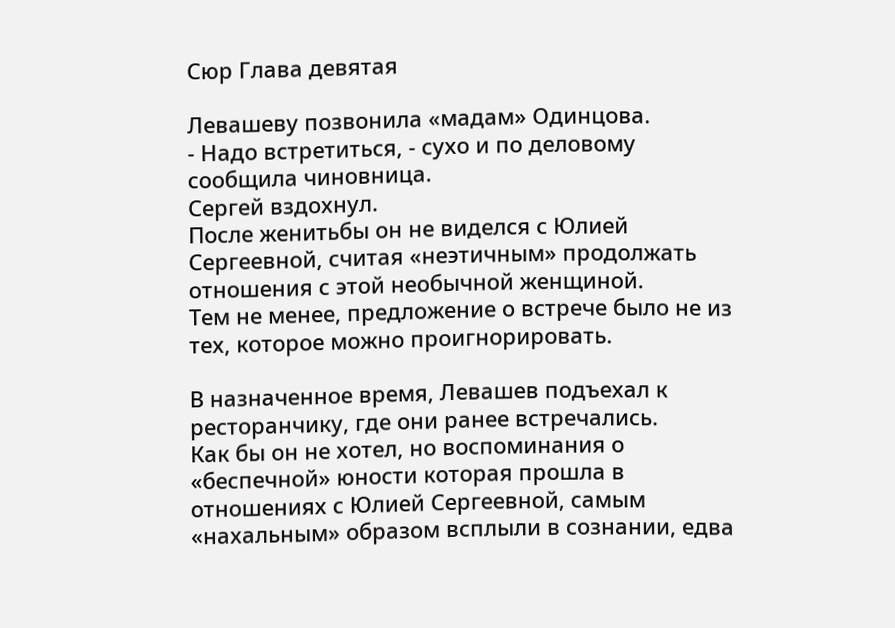Сюр Глава девятая

Левашеву позвонила «мадам» Одинцова.
- Надо встретиться, - сухо и по деловому сообщила чиновница.
Сергей вздохнул.
После женитьбы он не виделся с Юлией Сергеевной, считая «неэтичным» продолжать отношения с этой необычной женщиной.
Тем не менее, предложение о встрече было не из тех, которое можно проигнорировать.

В назначенное время, Левашев подъехал к ресторанчику, где они ранее встречались.
Как бы он не хотел, но воспоминания о «беспечной» юности которая прошла в отношениях с Юлией Сергеевной, самым «нахальным» образом всплыли в сознании, едва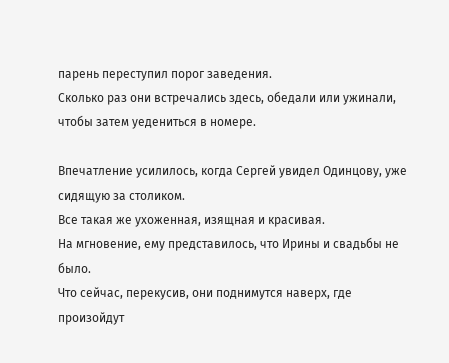парень переступил порог заведения.
Сколько раз они встречались здесь, обедали или ужинали, чтобы затем уедениться в номерe.

Впечатление усилилось, когда Сергей увидел Одинцову, уже сидящую за столиком.
Все такая же ухоженная, изящная и красивая.
На мгновение, ему представилось, что Ирины и свадьбы не было.
Что сейчас, перекусив, они поднимутся наверх, где произойдут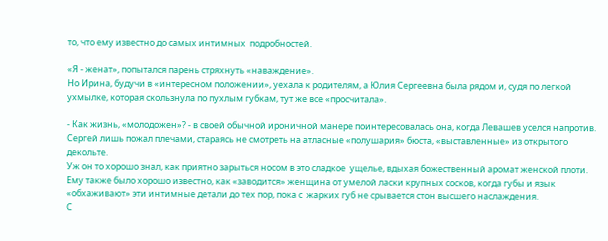то, что ему известно до самых интимных  подробностей.

«Я - женат», попытался парень стряхнуть «наваждение».
Но Ирина, будучи в «интересном положении», уехала к родителям, а Юлия Сергеевна была рядом и, судя по легкой ухмылке, которая скользнула по пухлым губкам, тут же все «просчитала».

- Как жизнь, «молодожен»? - в своей обычной ироничной манере поинтересовалась она, когда Левашев уселся напротив.
Сергей лишь пожал плечами, стараясь не смотреть на атласные «полушария» бюста, «выставленные» из открытого декольте.
Уж он то хорошо знал, как приятно зарыться носом в это сладкое  ущелье, вдыхая божественный аромат женской плоти.
Ему также было хорошо известно, как «заводится» женщина от умелой ласки крупных сосков, когда губы и язык «обхаживают» эти интимные детали до тех пор, пока с  жарких губ не срывается стон высшего наслаждения.
С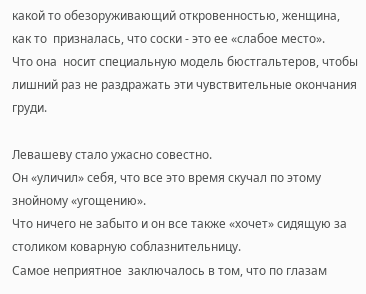какой то обезоруживающий откровенностью, женщина, как то  призналась, что соски - это ее «слабое место».
Что она  носит специальную модель бюстгальтеров, чтобы лишний раз не раздражать эти чувствительные окончания груди.

Левашеву стало ужасно совестно.
Он «уличил» себя, что все это время скучал по этому знойному «угощению».
Что ничего не забыто и он все также «хочет» сидящую за столиком коварную соблазнительницу.
Самое неприятное  заключалось в том, что по глазам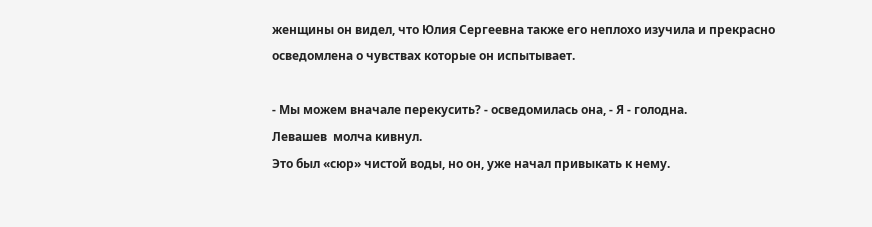женщины он видел, что Юлия Сергеевна также его неплохо изучила и прекрасно осведомлена о чувствах которые он испытывает.

- Мы можем вначале перекусить? - осведомилась она, - Я - голодна.
Левашев  молча кивнул.
Это был «сюр» чистой воды, но он, уже начал привыкать к нему.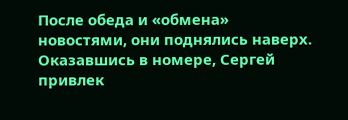После обеда и «обмена» новостями, они поднялись наверх.
Оказавшись в номере, Сергей привлек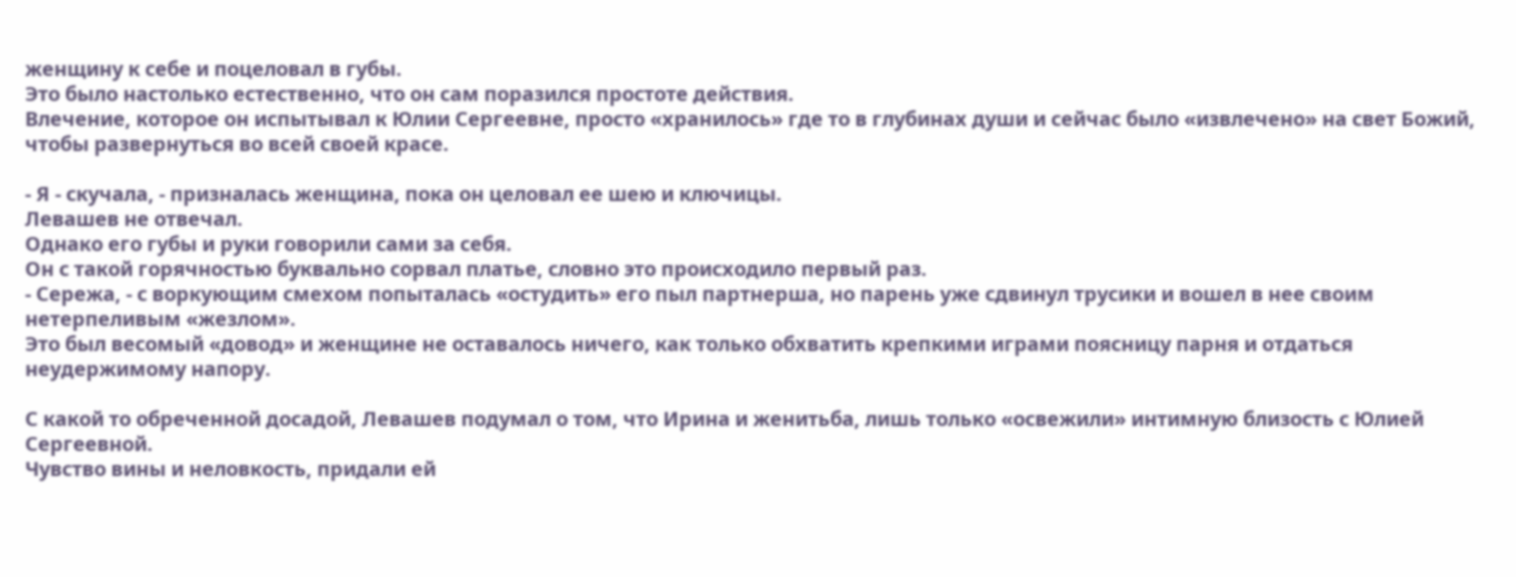женщину к себе и поцеловал в губы.
Это было настолько естественно, что он сам поразился простоте действия.
Влечение, которое он испытывал к Юлии Сергеевне, просто «хранилось» где то в глубинах души и сейчас было «извлечено» на свет Божий, чтобы развернуться во всей своей красе.

- Я - скучала, - призналась женщина, пока он целовал ее шею и ключицы.
Левашев не отвечал.
Однако его губы и руки говорили сами за себя.
Он с такой горячностью буквально сорвал платье, словно это происходило первый раз.
- Сережа, - с воркующим смехом попыталась «остудить» его пыл партнерша, но парень уже сдвинул трусики и вошел в нее своим нетерпеливым «жезлом».
Это был весомый «довод» и женщине не оставалось ничего, как только обхватить крепкими играми поясницу парня и отдаться неудержимому напору.

С какой то обреченной досадой, Левашев подумал о том, что Ирина и женитьба, лишь только «освежили» интимную близость с Юлией Сергеевной.
Чувство вины и неловкость, придали ей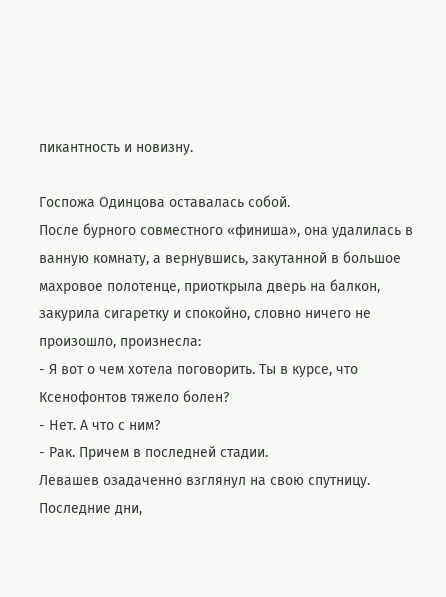пикантность и новизну.

Госпожа Одинцова оставалась собой.
После бурного совместного «финиша», она удалилась в ванную комнату, а вернувшись, закутанной в большое махровое полотенце, приоткрыла дверь на балкон, закурила сигаретку и спокойно, словно ничего не произошло, произнесла:
- Я вот о чем хотела поговорить. Ты в курсе, что Ксенофонтов тяжело болен?
- Нет. А что с ним?
- Рак. Причем в последней стадии.
Левашев озадаченно взглянул на свою спутницу.
Последние дни,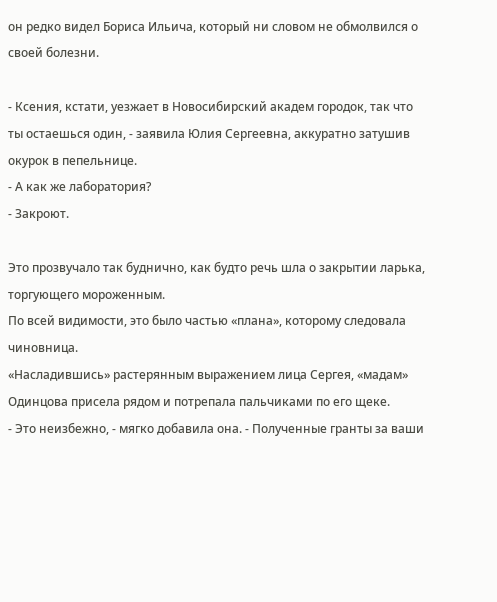он редко видел Бориса Ильича, который ни словом не обмолвился о своей болезни.

- Ксения, кстати, уезжает в Новосибирский академ городок, так что ты остаешься один, - заявила Юлия Сергеевна, аккуратно затушив окурок в пепельнице.
- А как же лаборатория?
- Закроют.

Это прозвучало так буднично, как будто речь шла о закрытии ларька, торгующего мороженным.
По всей видимости, это было частью «плана», которому следовала чиновница.
«Насладившись» растерянным выражением лица Сергея, «мадам» Одинцова присела рядом и потрепала пальчиками по его щеке.
- Это неизбежно, - мягко добавила она. - Полученные гранты за ваши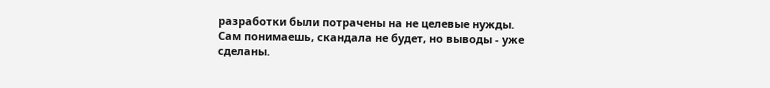разработки были потрачены на не целевые нужды. Сам понимаешь, скандала не будет, но выводы - уже сделаны.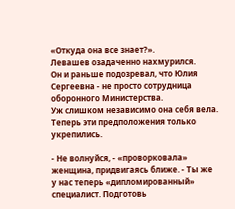«Откуда она все знает?».
Левашев озадаченно нахмурился.
Он и раньше подозревал, что Юлия Сергеевна - не просто сотрудница оборонного Министерства.
Уж слишком независимо она себя вела.
Теперь эти предположения только укрепились.

- Не волнуйся, - «проворковала»  женщина, придвигаясь ближе. - Ты же у нас теперь «дипломированный» специалист. Подготовь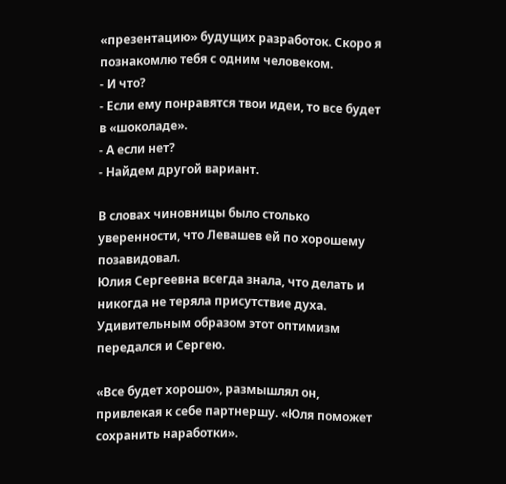«презентацию» будущих разработок. Скоро я познакомлю тебя с одним человеком.
- И что?
- Если ему понравятся твои идеи, то все будет в «шоколаде».
- А если нет?
- Найдем другой вариант.

В словах чиновницы было столько уверенности, что Левашев ей по хорошему позавидовал.
Юлия Сергеевна всегда знала, что делать и никогда не теряла присутствие духа.
Удивительным образом этот оптимизм передался и Сергею.

«Все будет хорошо», размышлял он, привлекая к себе партнершу. «Юля поможет сохранить наработки».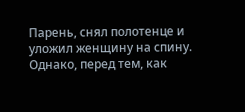Парень, снял полотенце и уложил женщину на спину.
Однако, перед тем, как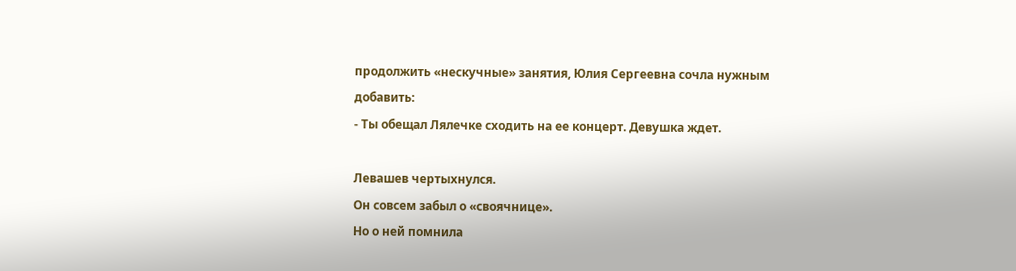продолжить «нескучные» занятия, Юлия Сергеевна сочла нужным добавить:
- Ты обещал Лялечке сходить на ее концерт. Девушка ждет.

Левашев чертыхнулся.
Он совсем забыл о «своячнице».
Но о ней помнила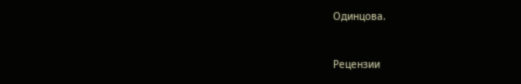Одинцова.


Рецензии